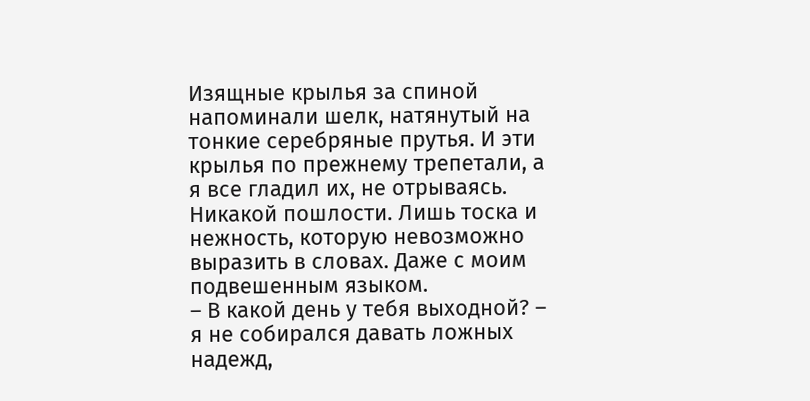Изящные крылья за спиной напоминали шелк, натянутый на тонкие серебряные прутья. И эти крылья по прежнему трепетали, а я все гладил их, не отрываясь. Никакой пошлости. Лишь тоска и нежность, которую невозможно выразить в словах. Даже с моим подвешенным языком.
– В какой день у тебя выходной? – я не собирался давать ложных надежд,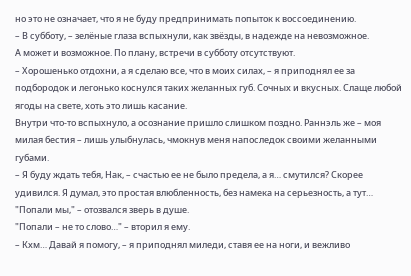но это не означает, что я не буду предпринимать попыток к воссоединению.
– В субботу, – зелёные глаза вспыхнули, как звёзды, в надежде на невозможное.
А может и возможное. По плану, встречи в субботу отсутствуют.
– Хорошенько отдохни, а я сделаю все, что в моих силах, – я приподнял ее за подбородок и легонько коснулся таких желанных губ. Сочных и вкусных. Слаще любой ягоды на свете, хоть это лишь касание.
Внутри что-то вспыхнуло, а осознание пришло слишком поздно. Раннэль же – моя милая бестия – лишь улыбнулась, чмокнув меня напоследок своими желанными губами.
– Я буду ждать тебя, Нак, – счастью ее не было предела, а я… смутился? Скорее удивился. Я думал, это простая влюбленность, без намека на серьезность, а тут…
"Попали мы," – отозвался зверь в душе.
"Попали – не то слово…" – вторил я ему.
– Кхм… Давай я помогу, – я приподнял миледи, ставя ее на ноги, и вежливо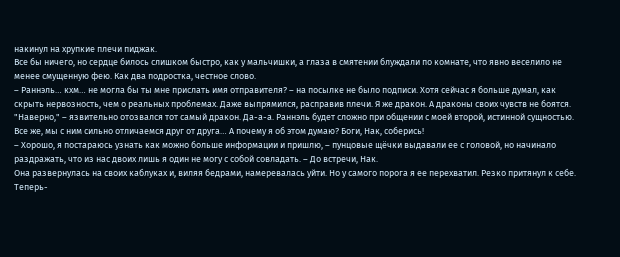накинул на хрупкие плечи пиджак.
Все бы ничего, но сердце билось слишком быстро, как у мальчишки, а глаза в смятении блуждали по комнате, что явно веселило не менее смущенную фею. Как два подростка, честное слово.
– Раннэль… кхм… не могла бы ты мне прислать имя отправителя? – на посылке не было подписи. Хотя сейчас я больше думал, как скрыть нервозность, чем о реальных проблемах. Даже выпрямился, расправив плечи. Я же дракон. А драконы своих чувств не боятся.
"Наверно," – язвительно отозвался тот самый дракон. Да-а-а. Раннэль будет сложно при общении с моей второй, истинной сущностью. Все же, мы с ним сильно отличаемся друг от друга… А почему я об этом думаю? Боги, Нак, соберись!
– Хорошо, я постараюсь узнать как можно больше информации и пришлю, – пунцовые щёчки выдавали ее с головой, но начинало раздражать, что из нас двоих лишь я один не могу с собой совладать. – До встречи, Нак.
Она развернулась на своих каблуках и, виляя бедрами, намеревалась уйти. Но у самого порога я ее перехватил. Резко притянул к себе.
Теперь-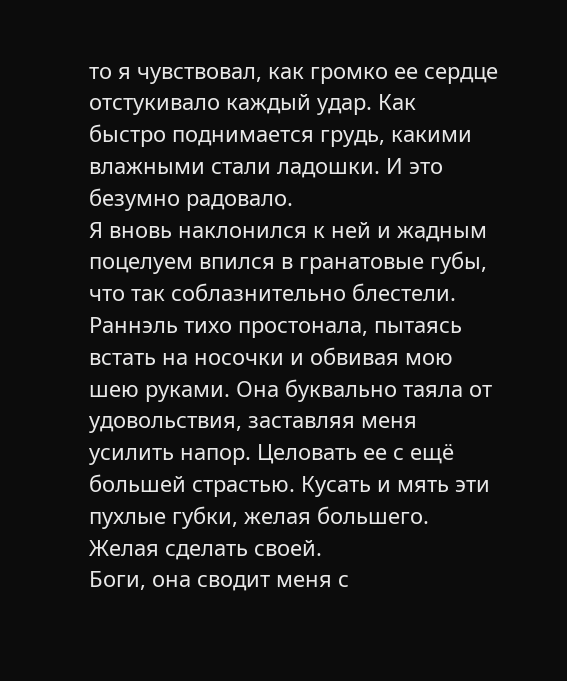то я чувствовал, как громко ее сердце отстукивало каждый удар. Как быстро поднимается грудь, какими влажными стали ладошки. И это безумно радовало.
Я вновь наклонился к ней и жадным поцелуем впился в гранатовые губы, что так соблазнительно блестели.
Раннэль тихо простонала, пытаясь встать на носочки и обвивая мою шею руками. Она буквально таяла от удовольствия, заставляя меня усилить напор. Целовать ее с ещё большей страстью. Кусать и мять эти пухлые губки, желая большего. Желая сделать своей.
Боги, она сводит меня с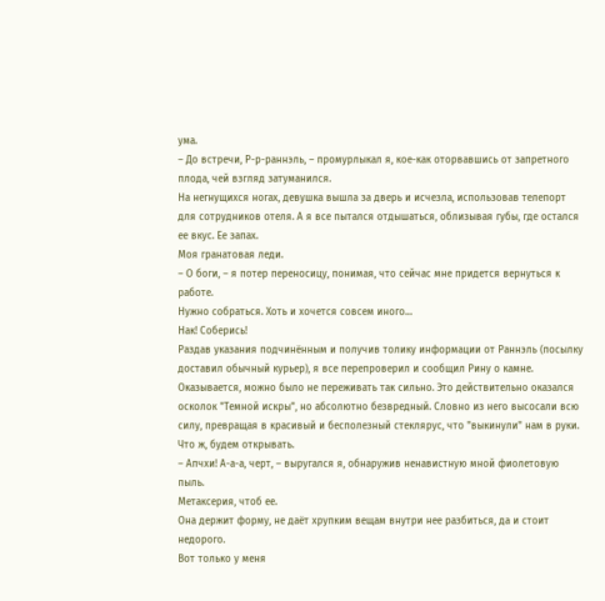ума.
– До встречи, Р-р-раннэль, – промурлыкал я, кое-как оторвавшись от запретного плода, чей взгляд затуманился.
На негнущихся ногах, девушка вышла за дверь и исчезла, использовав телепорт для сотрудников отеля. А я все пытался отдышаться, облизывая губы, где остался ее вкус. Ее запах.
Моя гранатовая леди.
– О боги, – я потер переносицу, понимая, что сейчас мне придется вернуться к работе.
Нужно собраться. Хоть и хочется совсем иного…
Нак! Соберись!
Раздав указания подчинённым и получив толику информации от Раннэль (посылку доставил обычный курьер), я все перепроверил и сообщил Рину о камне. Оказывается, можно было не переживать так сильно. Это действительно оказался осколок "Темной искры", но абсолютно безвредный. Словно из него высосали всю силу, превращая в красивый и бесполезный стеклярус, что "выкинули" нам в руки. Что ж, будем открывать.
– Апчхи! А-а-а, черт, – выругался я, обнаружив ненавистную мной фиолетовую пыль.
Метаксерия, чтоб ее.
Она держит форму, не даёт хрупким вещам внутри нее разбиться, да и стоит недорого.
Вот только у меня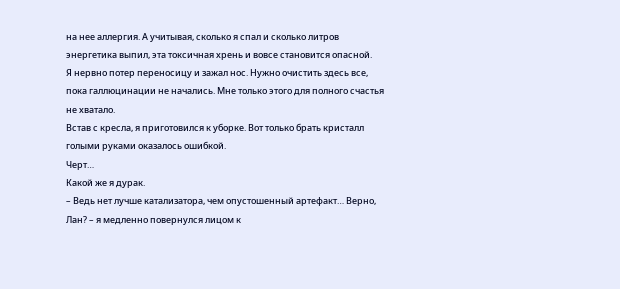на нее аллергия. А учитывая, сколько я спал и сколько литров энергетика выпил, эта токсичная хрень и вовсе становится опасной.
Я нервно потер переносицу и зажал нос. Нужно очистить здесь все, пока галлюцинации не начались. Мне только этого для полного счастья не хватало.
Встав с кресла, я приготовился к уборке. Вот только брать кристалл голыми руками оказалось ошибкой.
Черт…
Какой же я дурак.
– Ведь нет лучше катализатора, чем опустошенный артефакт… Верно, Лан? – я медленно повернулся лицом к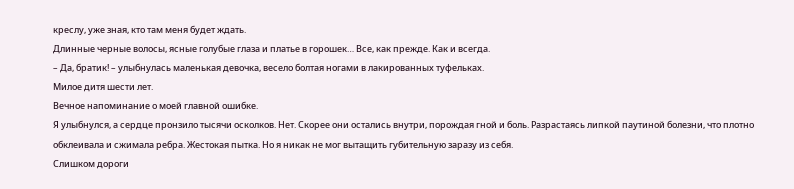креслу, уже зная, кто там меня будет ждать.
Длинные черные волосы, ясные голубые глаза и платье в горошек… Все, как прежде. Как и всегда.
– Да, братик! – улыбнулась маленькая девочка, весело болтая ногами в лакированных туфельках.
Милое дитя шести лет.
Вечное напоминание о моей главной ошибке.
Я улыбнулся, а сердце пронзило тысячи осколков. Нет. Скорее они остались внутри, порождая гной и боль. Разрастаясь липкой паутиной болезни, что плотно обклеивала и сжимала ребра. Жестокая пытка. Но я никак не мог вытащить губительную заразу из себя.
Слишком дороги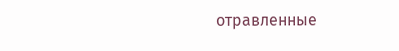отравленные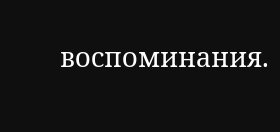воспоминания.